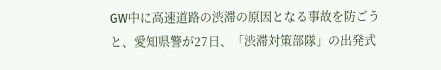GW中に高速道路の渋滞の原因となる事故を防ごうと、愛知県警が27日、「渋滞対策部隊」の出発式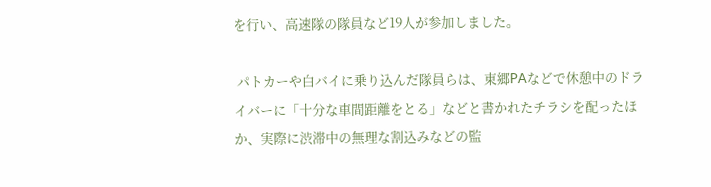を行い、高速隊の隊員など19人が参加しました。

 パトカーや白バイに乗り込んだ隊員らは、東郷PAなどで休憩中のドライバーに「十分な車間距離をとる」などと書かれたチラシを配ったほか、実際に渋滞中の無理な割込みなどの監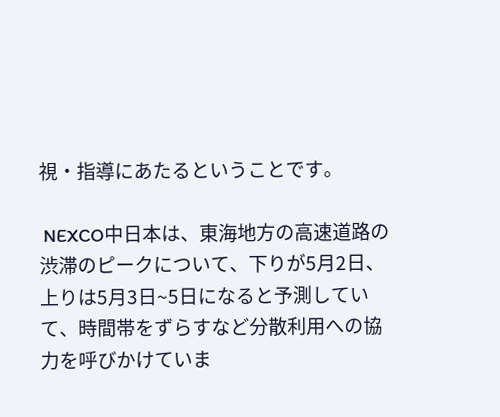視・指導にあたるということです。

 NEXCO中日本は、東海地方の高速道路の渋滞のピークについて、下りが5月2日、上りは5月3日~5日になると予測していて、時間帯をずらすなど分散利用への協力を呼びかけていま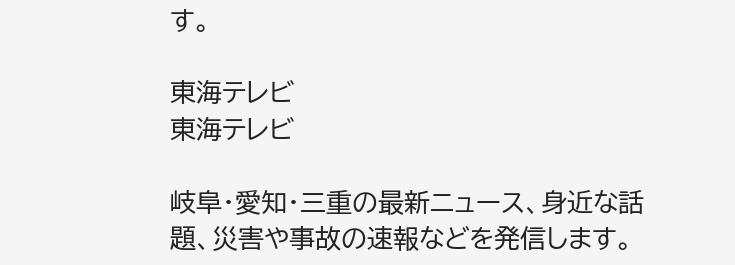す。

東海テレビ
東海テレビ

岐阜・愛知・三重の最新ニュース、身近な話題、災害や事故の速報などを発信します。